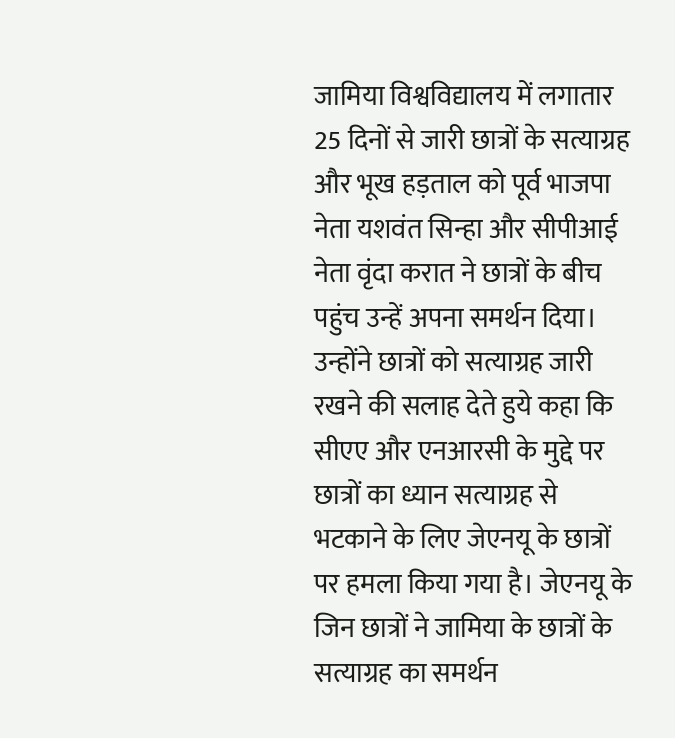जामिया विश्वविद्यालय में लगातार 25 दिनों से जारी छात्रों के सत्याग्रह और भूख हड़ताल को पूर्व भाजपा नेता यशवंत सिन्हा और सीपीआई नेता वृंदा करात ने छात्रों के बीच पहुंच उन्हें अपना समर्थन दिया। उन्होंने छात्रों को सत्याग्रह जारी रखने की सलाह देते हुये कहा कि सीएए और एनआरसी के मुद्दे पर छात्रों का ध्यान सत्याग्रह से भटकाने के लिए जेएनयू के छात्रों पर हमला किया गया है। जेएनयू के जिन छात्रों ने जामिया के छात्रों के सत्याग्रह का समर्थन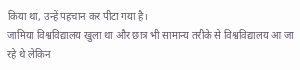किया था, उन्हें पहचान कर पीटा गया है।
जामिया विश्वविद्यालय खुला था और छात्र भी सामान्य तरीके से विश्वविद्यालय आ जा रहे थे लेकिन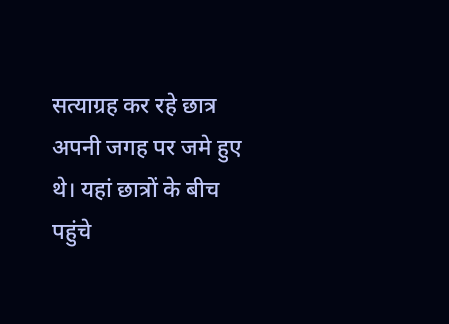सत्याग्रह कर रहे छात्र अपनी जगह पर जमे हुए थे। यहां छात्रों के बीच पहुंचे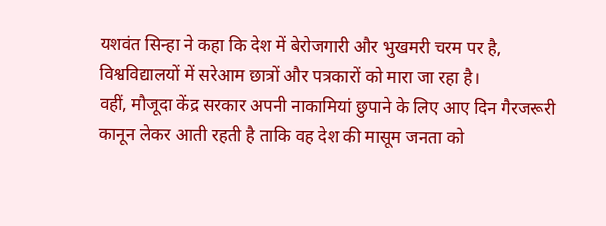यशवंत सिन्हा ने कहा कि देश में बेरोजगारी और भुखमरी चरम पर है, विश्वविद्यालयों में सरेआम छात्रों और पत्रकारों को मारा जा रहा है।
वहीं, मौजूदा केंद्र सरकार अपनी नाकामियां छुपाने के लिए आए दिन गैरजरूरी कानून लेकर आती रहती है ताकि वह देश की मासूम जनता को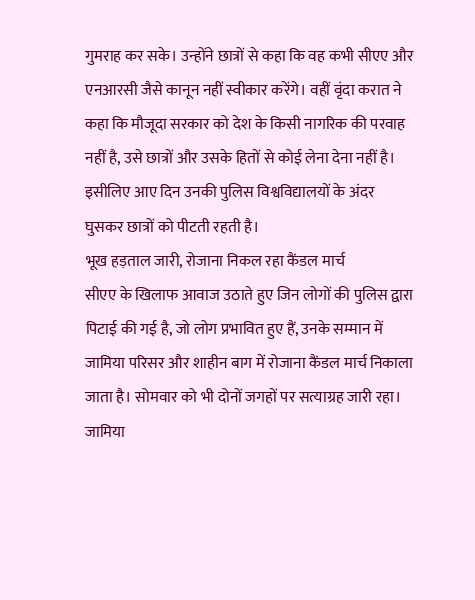गुमराह कर सके। उन्होंने छात्रों से कहा कि वह कभी सीएए और एनआरसी जैसे कानून नहीं स्वीकार करेंगे। वहीं वृंदा करात ने कहा कि मौजूदा सरकार को देश के किसी नागरिक की परवाह नहीं है, उसे छात्रों और उसके हितों से कोई लेना देना नहीं है। इसीलिए आए दिन उनकी पुलिस विश्वविद्यालयों के अंदर घुसकर छात्रों को पीटती रहती है।
भूख हड़ताल जारी, रोजाना निकल रहा कैंडल मार्च
सीएए के खिलाफ आवाज उठाते हुए जिन लोगों की पुलिस द्वारा पिटाई की गई है, जो लोग प्रभावित हुए हैं, उनके सम्मान में जामिया परिसर और शाहीन बाग में रोजाना कैंडल मार्च निकाला जाता है। सोमवार को भी दोनों जगहों पर सत्याग्रह जारी रहा। जामिया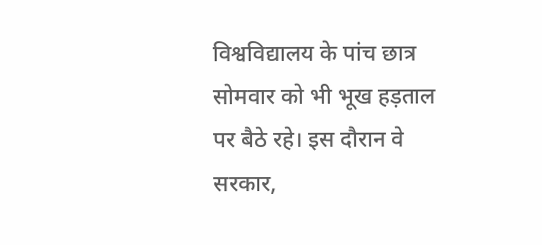विश्वविद्यालय के पांच छात्र सोमवार को भी भूख हड़ताल पर बैठे रहे। इस दौरान वे सरकार,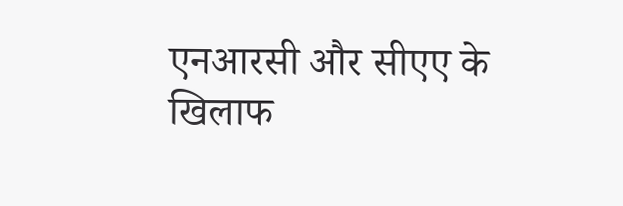एनआरसी और सीएए के खिलाफ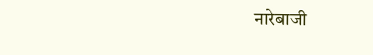नारेबाजी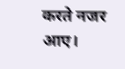करते नजर आए।